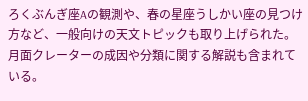ろくぶんぎ座Aの観測や、春の星座うしかい座の見つけ方など、一般向けの天文トピックも取り上げられた。月面クレーターの成因や分類に関する解説も含まれている。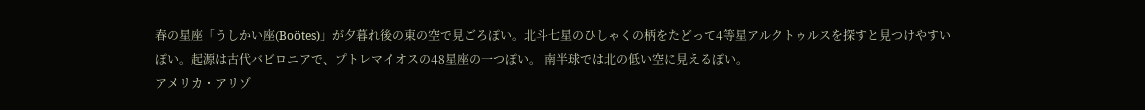春の星座「うしかい座(Boötes)」が夕暮れ後の東の空で見ごろぽい。北斗七星のひしゃくの柄をたどって4等星アルクトゥルスを探すと見つけやすいぽい。起源は古代バビロニアで、プトレマイオスの48星座の一つぽい。 南半球では北の低い空に見えるぽい。
アメリカ・アリゾ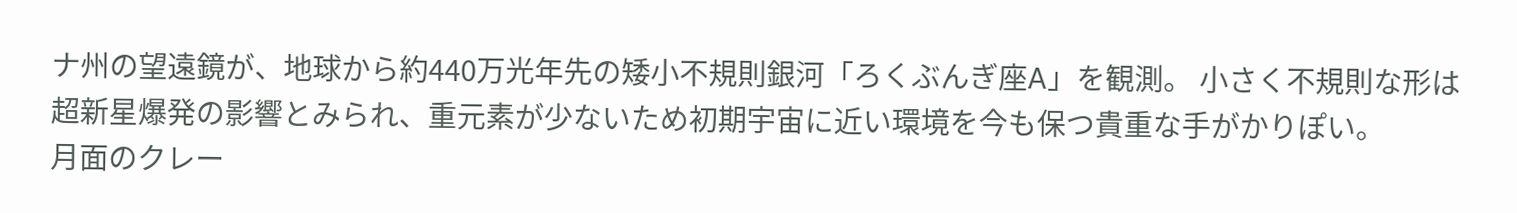ナ州の望遠鏡が、地球から約440万光年先の矮小不規則銀河「ろくぶんぎ座A」を観測。 小さく不規則な形は超新星爆発の影響とみられ、重元素が少ないため初期宇宙に近い環境を今も保つ貴重な手がかりぽい。
月面のクレー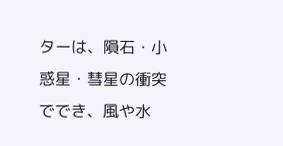ターは、隕石・小惑星・彗星の衝突ででき、風や水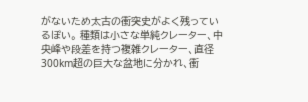がないため太古の衝突史がよく残っているぽい。 種類は小さな単純クレーター、中央峰や段差を持つ複雑クレーター、直径300km超の巨大な盆地に分かれ、衝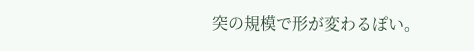突の規模で形が変わるぽい。